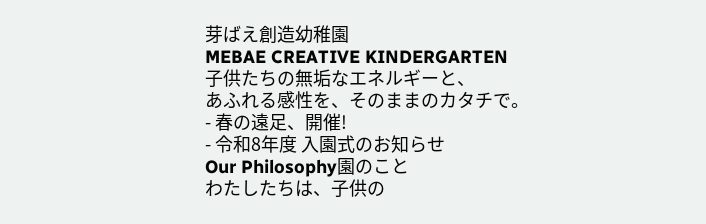芽ばえ創造幼稚園
MEBAE CREATIVE KINDERGARTEN
子供たちの無垢なエネルギーと、
あふれる感性を、そのままのカタチで。
- 春の遠足、開催!
- 令和8年度 入園式のお知らせ
Our Philosophy園のこと
わたしたちは、子供の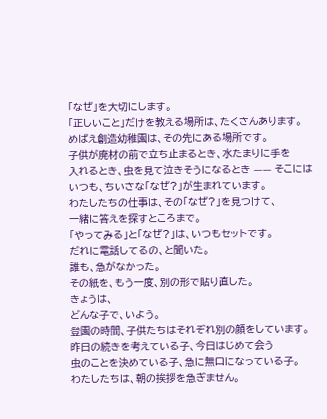「なぜ」を大切にします。
「正しいこと」だけを教える場所は、たくさんあります。
めばえ創造幼稚園は、その先にある場所です。
子供が廃材の前で立ち止まるとき、水たまりに手を
入れるとき、虫を見て泣きそうになるとき —— そこには
いつも、ちいさな「なぜ?」が生まれています。
わたしたちの仕事は、その「なぜ?」を見つけて、
一緒に答えを探すところまで。
「やってみる」と「なぜ?」は、いつもセットです。
だれに電話してるの、と聞いた。
誰も、急がなかった。
その紙を、もう一度、別の形で貼り直した。
きょうは、
どんな子で、いよう。
登園の時間、子供たちはそれぞれ別の顔をしています。
昨日の続きを考えている子、今日はじめて会う
虫のことを決めている子、急に無口になっている子。
わたしたちは、朝の挨拶を急ぎません。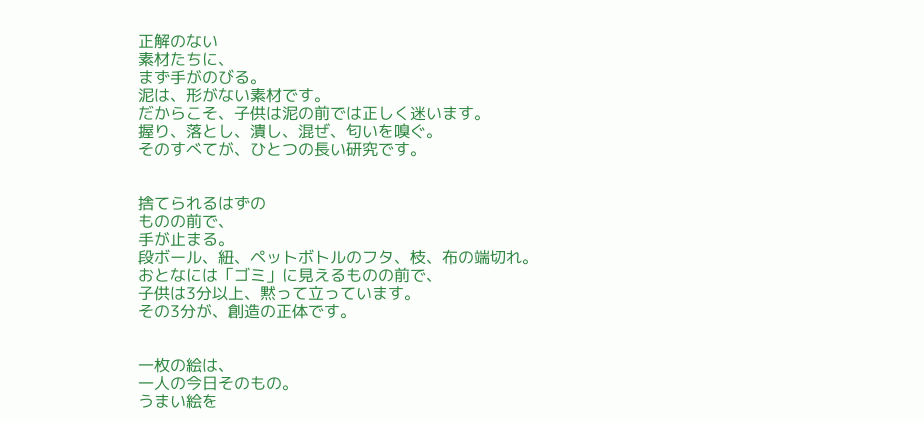正解のない
素材たちに、
まず手がのびる。
泥は、形がない素材です。
だからこそ、子供は泥の前では正しく迷います。
握り、落とし、潰し、混ぜ、匂いを嗅ぐ。
そのすべてが、ひとつの長い研究です。


捨てられるはずの
ものの前で、
手が止まる。
段ボール、紐、ペットボトルのフタ、枝、布の端切れ。
おとなには「ゴミ」に見えるものの前で、
子供は3分以上、黙って立っています。
その3分が、創造の正体です。


一枚の絵は、
一人の今日そのもの。
うまい絵を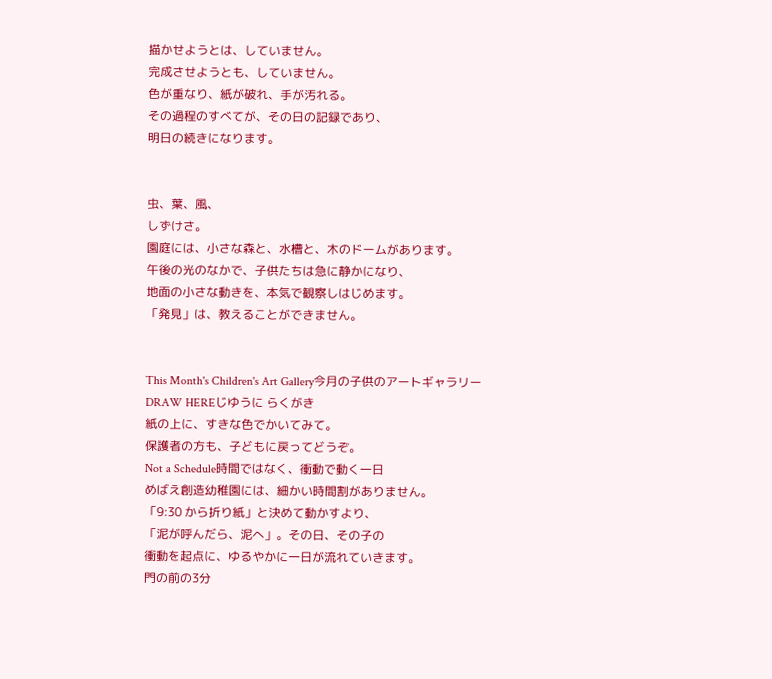描かせようとは、していません。
完成させようとも、していません。
色が重なり、紙が破れ、手が汚れる。
その過程のすべてが、その日の記録であり、
明日の続きになります。


虫、葉、風、
しずけさ。
園庭には、小さな森と、水槽と、木のドームがあります。
午後の光のなかで、子供たちは急に静かになり、
地面の小さな動きを、本気で観察しはじめます。
「発見」は、教えることができません。


This Month's Children's Art Gallery今月の子供のアートギャラリー
DRAW HEREじゆうに らくがき
紙の上に、すきな色でかいてみて。
保護者の方も、子どもに戻ってどうぞ。
Not a Schedule時間ではなく、衝動で動く一日
めばえ創造幼稚園には、細かい時間割がありません。
「9:30 から折り紙」と決めて動かすより、
「泥が呼んだら、泥へ」。その日、その子の
衝動を起点に、ゆるやかに一日が流れていきます。
門の前の3分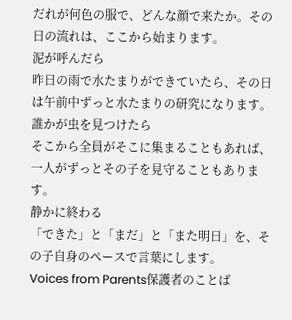だれが何色の服で、どんな顔で来たか。その日の流れは、ここから始まります。
泥が呼んだら
昨日の雨で水たまりができていたら、その日は午前中ずっと水たまりの研究になります。
誰かが虫を見つけたら
そこから全員がそこに集まることもあれば、一人がずっとその子を見守ることもあります。
静かに終わる
「できた」と「まだ」と「また明日」を、その子自身のペースで言葉にします。
Voices from Parents保護者のことば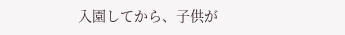入園してから、子供が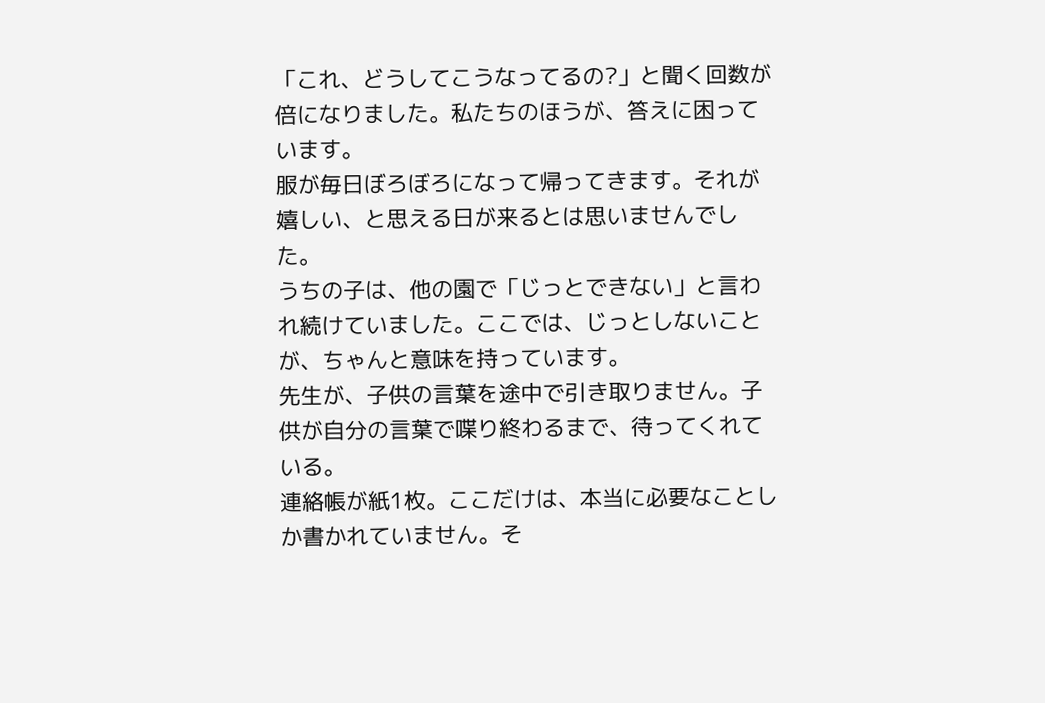「これ、どうしてこうなってるの?」と聞く回数が倍になりました。私たちのほうが、答えに困っています。
服が毎日ぼろぼろになって帰ってきます。それが嬉しい、と思える日が来るとは思いませんでした。
うちの子は、他の園で「じっとできない」と言われ続けていました。ここでは、じっとしないことが、ちゃんと意味を持っています。
先生が、子供の言葉を途中で引き取りません。子供が自分の言葉で喋り終わるまで、待ってくれている。
連絡帳が紙1枚。ここだけは、本当に必要なことしか書かれていません。そ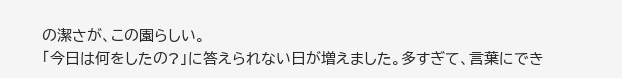の潔さが、この園らしい。
「今日は何をしたの?」に答えられない日が増えました。多すぎて、言葉にでき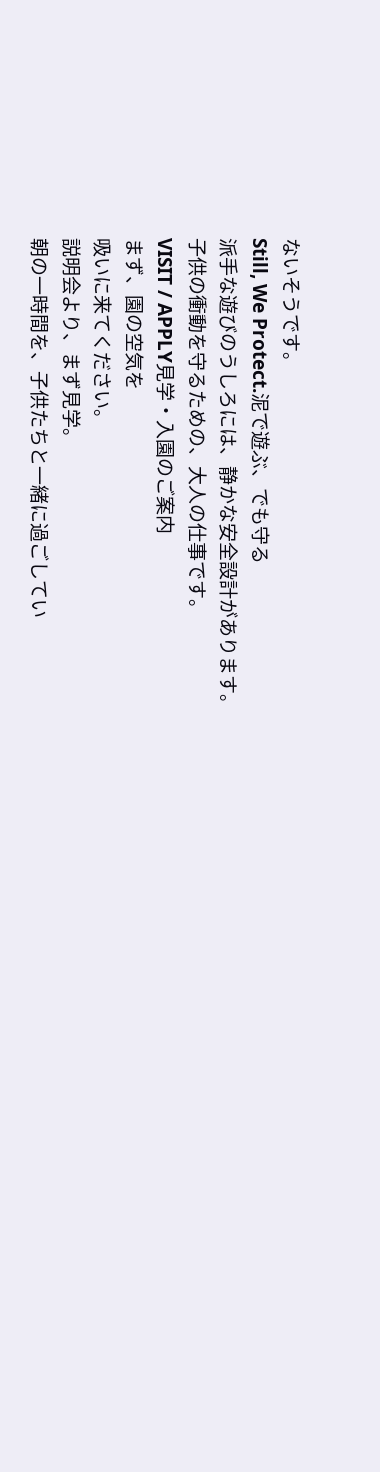ないそうです。
Still, We Protect.泥で遊ぶ、でも守る
派手な遊びのうしろには、静かな安全設計があります。
子供の衝動を守るための、大人の仕事です。
VISIT / APPLY見学・入園のご案内
まず、園の空気を
吸いに来てください。
説明会より、まず見学。
朝の一時間を、子供たちと一緒に過ごしてい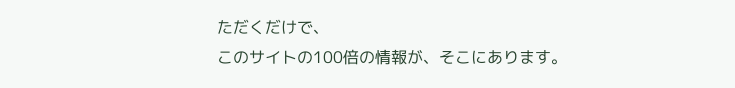ただくだけで、
このサイトの100倍の情報が、そこにあります。